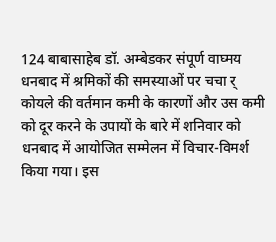124 बाबासाहेब डॉ. अम्बेडकर संपूर्ण वाघ्मय
धनबाद में श्रमिकों की समस्याओं पर चचा र्
कोयले की वर्तमान कमी के कारणों और उस कमी को दूर करने के उपायों के बारे में शनिवार को धनबाद में आयोजित सम्मेलन में विचार-विमर्श किया गया। इस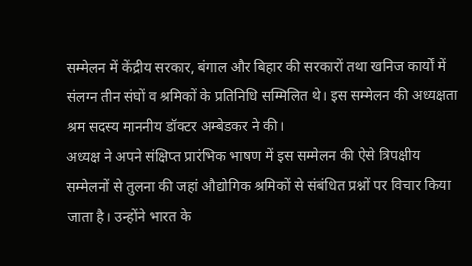सम्मेलन में केंद्रीय सरकार, बंगाल और बिहार की सरकारों तथा खनिज कार्यों में संलग्न तीन संघों व श्रमिकों के प्रतिनिधि सम्मिलित थे। इस सम्मेलन की अध्यक्षता श्रम सदस्य माननीय डॉक्टर अम्बेडकर ने की।
अध्यक्ष ने अपने संक्षिप्त प्रारंभिक भाषण में इस सम्मेलन की ऐसे त्रिपक्षीय सम्मेलनों से तुलना की जहां औद्योगिक श्रमिकों से संबंधित प्रश्नों पर विचार किया जाता है। उन्होंने भारत के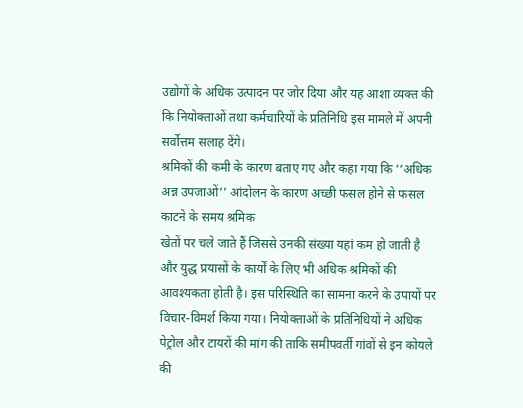उद्योगों के अधिक उत्पादन पर जोर दिया और यह आशा व्यक्त की कि नियोक्ताओं तथा कर्मचारियों के प्रतिनिधि इस मामले में अपनी सर्वोत्तम सलाह देंगे।
श्रमिकों की कमी के कारण बताए गए और कहा गया कि ‘‘अधिक अन्न उपजाओं’’ आंदोलन के कारण अच्छी फसल होने से फसल काटने के समय श्रमिक
खेतों पर चले जाते हैं जिससे उनकी संख्या यहां कम हो जाती है और युद्ध प्रयासों के कार्यों के लिए भी अधिक श्रमिकों की आवश्यकता होती है। इस परिस्थिति का सामना करने के उपायों पर विचार-विमर्श किया गया। नियोक्ताओं के प्रतिनिधियों ने अधिक पेट्रोल और टायरों की मांग की ताकि समीपवर्ती गांवों से इन कोयले की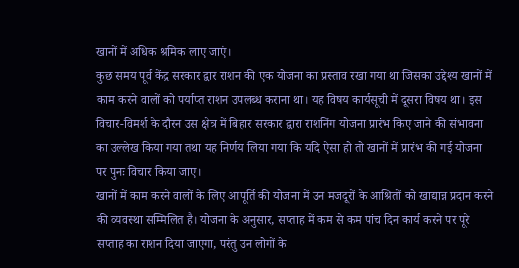खानों में अधिक श्रमिक लाए जाएं।
कुछ समय पूर्व केंद्र सरकार द्वार राशन की एक योजना का प्रस्ताव रखा गया था जिसका उद्देश्य खानों में काम करने वालों को पर्याप्त राशन उपलब्ध कराना था। यह विषय कार्यसूची में दूसरा विषय था। इस विचार-विमर्श के दौरन उस क्षेत्र में बिहार सरकार द्वारा राशनिंग योजना प्रारंभ किए जाने की संभावना का उल्लेख किया गया तथा यह निर्णय लिया गया कि यदि ऐसा हो तो खानों में प्रारंभ की गई योजना पर पुनः विचार किया जाए।
खानों में काम करने वालों के लिए आपूर्ति की योजना में उन मजदूरों के आश्रितों को खाद्यान्न प्रदान करने की व्यवस्था सम्मिलित है। योजना के अनुसार, सप्ताह में कम से कम पांच दिन कार्य करने पर पूरे सप्ताह का राशन दिया जाएगा, परंतु उन लोगों के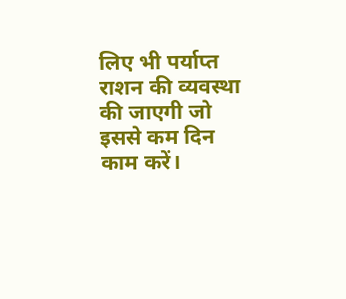लिए भी पर्याप्त राशन की व्यवस्था की जाएगी जो इससे कम दिन काम करें।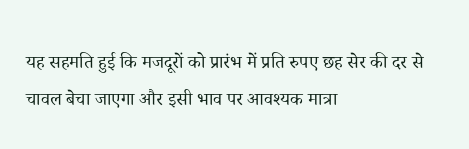यह सहमति हुई कि मजदूरों को प्रारंभ में प्रति रुपए छह सेर की दर से चावल बेचा जाएगा और इसी भाव पर आवश्यक मात्रा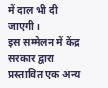में दाल भी दी जाएगी।
इस सम्मेलन में केंद्र सरकार द्वारा प्रस्तावित एक अन्य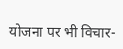योजना पर भी विचार-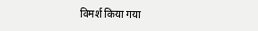विमर्श किया गया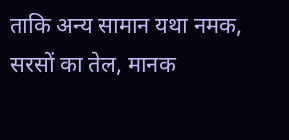ताकि अन्य सामान यथा नमक, सरसों का तेल, मानक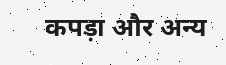कपड़ा और अन्य